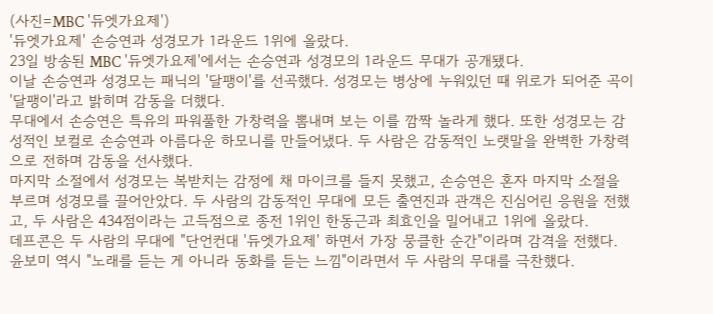(사진=MBC '듀엣가요제')
'듀엣가요제' 손승연과 성경모가 1라운드 1위에 올랐다.
23일 방송된 MBC '듀엣가요제'에서는 손승연과 성경모의 1라운드 무대가 공개됐다.
이날 손승연과 성경모는 패닉의 '달팽이'를 선곡했다. 성경모는 병상에 누워있던 때 위로가 되어준 곡이 '달팽이'라고 밝히며 감동을 더했다.
무대에서 손승연은 특유의 파워풀한 가창력을 뽐내며 보는 이를 깜짝 놀라게 했다. 또한 성경모는 감성적인 보컬로 손승연과 아름다운 하모니를 만들어냈다. 두 사람은 감동적인 노랫말을 완벽한 가창력으로 전하며 감동을 선사했다.
마지막 소절에서 성경모는 복받치는 감정에 채 마이크를 들지 못했고, 손승연은 혼자 마지막 소절을 부르며 성경모를 끌어안았다. 두 사람의 감동적인 무대에 모든 출연진과 관객은 진심어린 응원을 전했고, 두 사람은 434점이라는 고득점으로 종전 1위인 한동근과 최효인을 밀어내고 1위에 올랐다.
데프콘은 두 사람의 무대에 "단언컨대 '듀엣가요제' 하면서 가장 뭉클한 순간"이라며 감격을 전했다. 윤보미 역시 "노래를 듣는 게 아니라 동화를 듣는 느낌"이라면서 두 사람의 무대를 극찬했다.